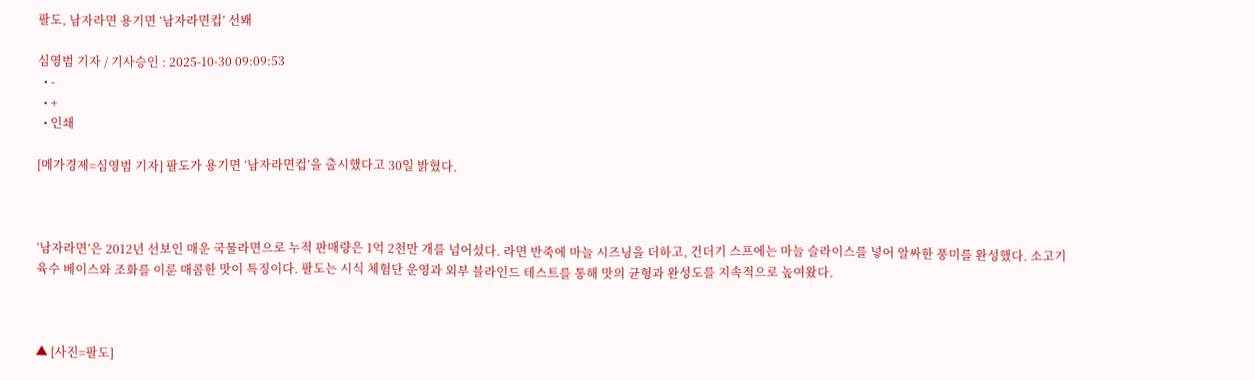팔도, 남자라면 용기면 ‘남자라면컵’ 선봬

심영범 기자 / 기사승인 : 2025-10-30 09:09:53
  • -
  • +
  • 인쇄

[메가경제=심영범 기자] 팔도가 용기면 ‘남자라면컵’을 출시했다고 30일 밝혔다.



‘남자라면’은 2012년 선보인 매운 국물라면으로 누적 판매량은 1억 2천만 개를 넘어섰다. 라면 반죽에 마늘 시즈닝을 더하고, 건더기 스프에는 마늘 슬라이스를 넣어 알싸한 풍미를 완성했다. 소고기 육수 베이스와 조화를 이룬 매콤한 맛이 특징이다. 팔도는 시식 체험단 운영과 외부 블라인드 테스트를 통해 맛의 균형과 완성도를 지속적으로 높여왔다.



▲ [사진=팔도]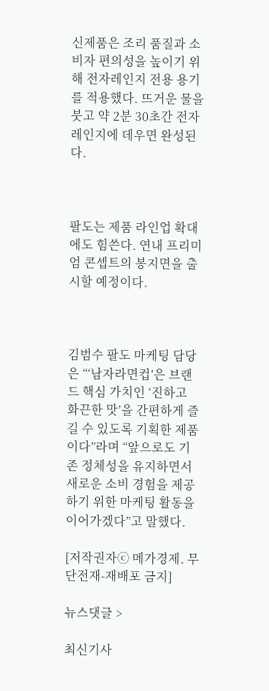신제품은 조리 품질과 소비자 편의성을 높이기 위해 전자레인지 전용 용기를 적용했다. 뜨거운 물을 붓고 약 2분 30초간 전자레인지에 데우면 완성된다.



팔도는 제품 라인업 확대에도 힘쓴다. 연내 프리미엄 콘셉트의 봉지면을 출시할 예정이다.



김범수 팔도 마케팅 담당은 “‘남자라면컵’은 브랜드 핵심 가치인 ‘진하고 화끈한 맛’을 간편하게 즐길 수 있도록 기획한 제품이다”라며 “앞으로도 기존 정체성을 유지하면서 새로운 소비 경험을 제공하기 위한 마케팅 활동을 이어가겠다”고 말했다.

[저작권자ⓒ 메가경제. 무단전재-재배포 금지]

뉴스댓글 >

최신기사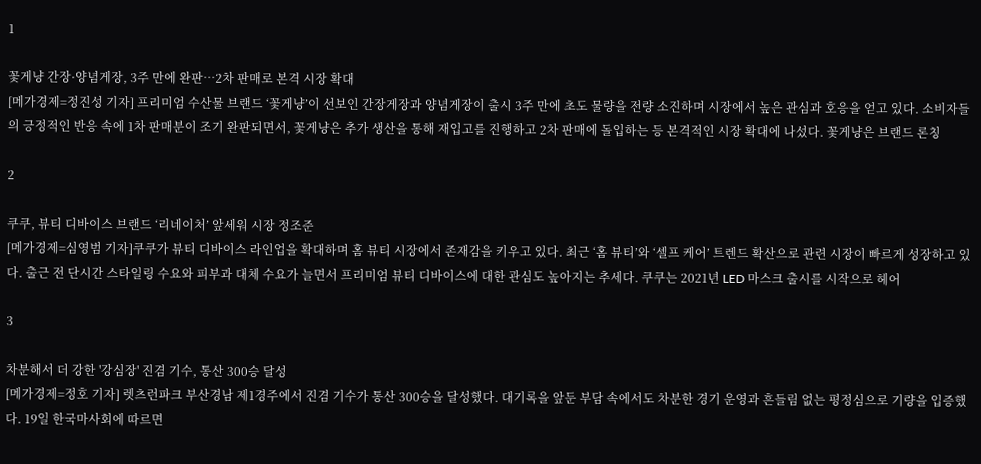1

꽃게냥 간장·양념게장, 3주 만에 완판…2차 판매로 본격 시장 확대
[메가경제=정진성 기자] 프리미엄 수산물 브랜드 ‘꽃게냥’이 선보인 간장게장과 양념게장이 출시 3주 만에 초도 물량을 전량 소진하며 시장에서 높은 관심과 호응을 얻고 있다. 소비자들의 긍정적인 반응 속에 1차 판매분이 조기 완판되면서, 꽃게냥은 추가 생산을 통해 재입고를 진행하고 2차 판매에 돌입하는 등 본격적인 시장 확대에 나섰다. 꽃게냥은 브랜드 론칭

2

쿠쿠, 뷰티 디바이스 브랜드 ‘리네이처’ 앞세워 시장 정조준
[메가경제=심영범 기자]쿠쿠가 뷰티 디바이스 라인업을 확대하며 홈 뷰티 시장에서 존재감을 키우고 있다. 최근 ‘홈 뷰티’와 ‘셀프 케어’ 트렌드 확산으로 관련 시장이 빠르게 성장하고 있다. 출근 전 단시간 스타일링 수요와 피부과 대체 수요가 늘면서 프리미엄 뷰티 디바이스에 대한 관심도 높아지는 추세다. 쿠쿠는 2021년 LED 마스크 출시를 시작으로 헤어

3

차분해서 더 강한 '강심장' 진겸 기수, 통산 300승 달성
[메가경제=정호 기자] 렛츠런파크 부산경남 제1경주에서 진겸 기수가 통산 300승을 달성했다. 대기록을 앞둔 부담 속에서도 차분한 경기 운영과 흔들림 없는 평정심으로 기량을 입증했다. 19일 한국마사회에 따르면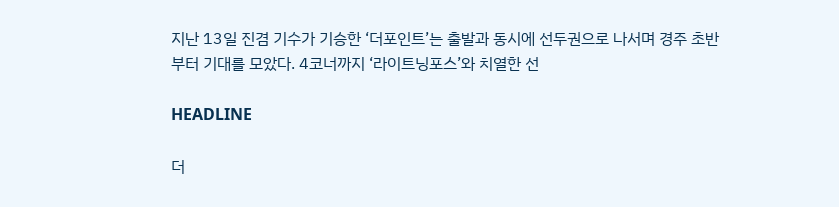지난 13일 진겸 기수가 기승한 ‘더포인트’는 출발과 동시에 선두권으로 나서며 경주 초반부터 기대를 모았다. 4코너까지 ‘라이트닝포스’와 치열한 선

HEADLINE

더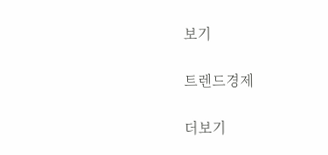보기

트렌드경제

더보기